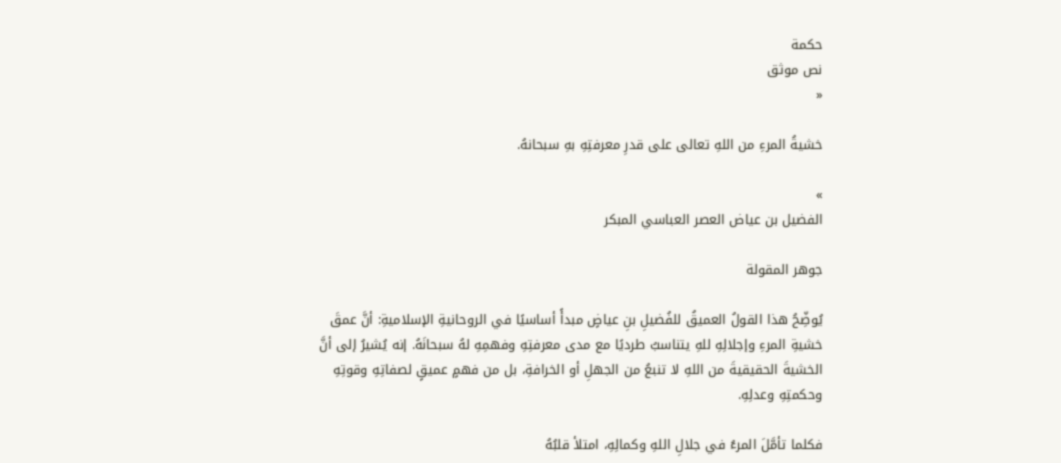حكمة
نص موثق
«

خشيةُ المرءِ من اللهِ تعالى على قدرِ معرفتِهِ بهِ سبحانهُ.

»
الفضيل بن عياض العصر العباسي المبكر

جوهر المقولة

يُوضِّحُ هذا القولُ العميقُ للفُضيلِ بنِ عياضٍ مبدأً أساسيًا في الروحانيةِ الإسلاميةِ: أنَّ عمقَ خشيةِ المرءِ وإجلالِهِ للهِ يتناسبُ طرديًا مع مدى معرفتِهِ وفهمِهِ لهُ سبحانَهُ. إنه يُشيرُ إلى أنَّ الخشيةَ الحقيقيةَ من اللهِ لا تنبعُ من الجهلِ أو الخرافةِ، بل من فهمٍ عميقٍ لصفاتِهِ وقوتِهِ وحكمتِهِ وعدلِهِ.

فكلما تأمَّلَ المرءُ في جلالِ اللهِ وكمالِهِ، امتلأ قلبُهُ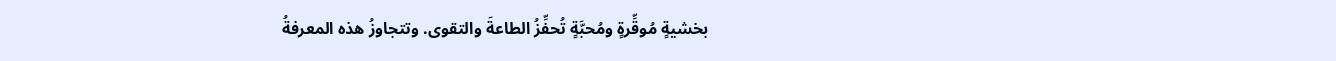بخشيةٍ مُوقِّرةٍ ومُحبَّةٍ تُحفِّزُ الطاعةَ والتقوى. وتتجاوزُ هذه المعرفةُ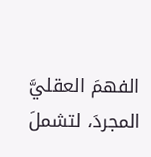الفهمَ العقليَّ المجردَ، لتشملَ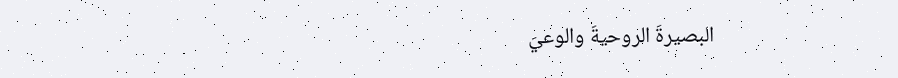البصيرةَ الروحيةَ والوعيَ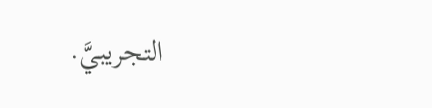التجريبيَّ.